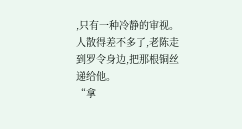,只有一种冷静的审视。
人散得差不多了,老陈走到罗令身边,把那根铜丝递给他。
“拿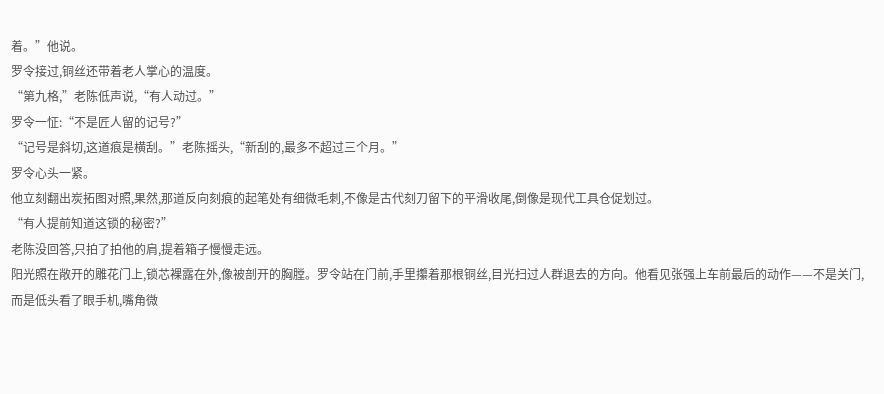着。”他说。
罗令接过,铜丝还带着老人掌心的温度。
“第九格,”老陈低声说,“有人动过。”
罗令一怔:“不是匠人留的记号?”
“记号是斜切,这道痕是横刮。”老陈摇头,“新刮的,最多不超过三个月。”
罗令心头一紧。
他立刻翻出炭拓图对照,果然,那道反向刻痕的起笔处有细微毛刺,不像是古代刻刀留下的平滑收尾,倒像是现代工具仓促划过。
“有人提前知道这锁的秘密?”
老陈没回答,只拍了拍他的肩,提着箱子慢慢走远。
阳光照在敞开的雕花门上,锁芯裸露在外,像被剖开的胸膛。罗令站在门前,手里攥着那根铜丝,目光扫过人群退去的方向。他看见张强上车前最后的动作——不是关门,而是低头看了眼手机,嘴角微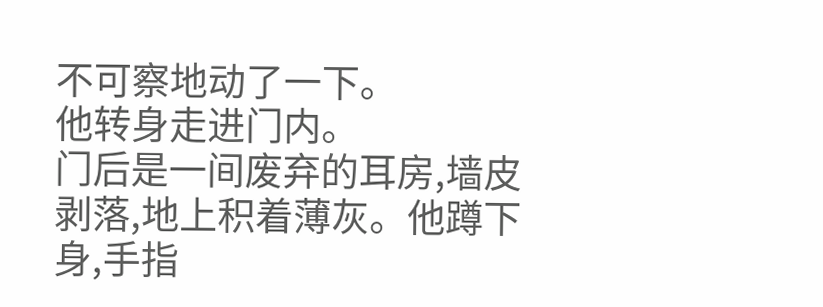不可察地动了一下。
他转身走进门内。
门后是一间废弃的耳房,墙皮剥落,地上积着薄灰。他蹲下身,手指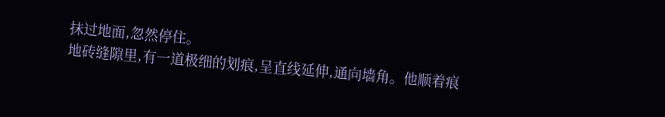抹过地面,忽然停住。
地砖缝隙里,有一道极细的划痕,呈直线延伸,通向墙角。他顺着痕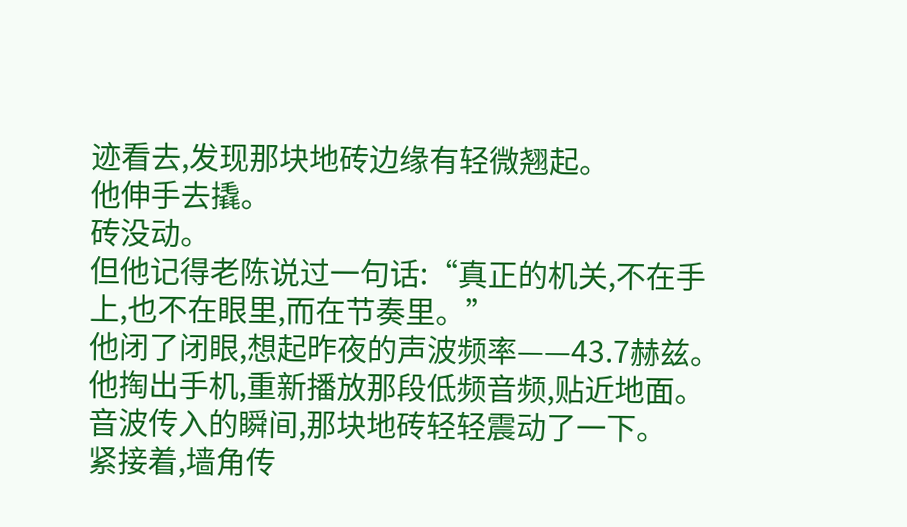迹看去,发现那块地砖边缘有轻微翘起。
他伸手去撬。
砖没动。
但他记得老陈说过一句话:“真正的机关,不在手上,也不在眼里,而在节奏里。”
他闭了闭眼,想起昨夜的声波频率——43.7赫兹。
他掏出手机,重新播放那段低频音频,贴近地面。
音波传入的瞬间,那块地砖轻轻震动了一下。
紧接着,墙角传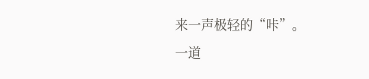来一声极轻的“咔”。
一道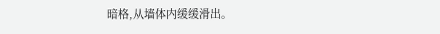暗格,从墙体内缓缓滑出。